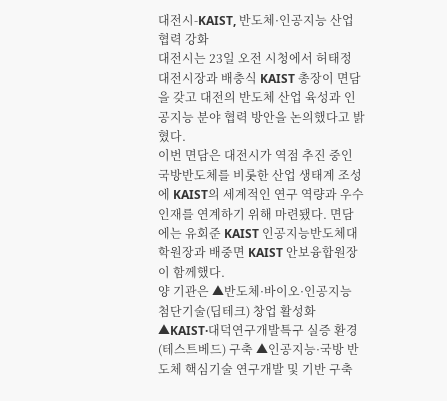대전시-KAIST, 반도체·인공지능 산업 협력 강화
대전시는 23일 오전 시청에서 허태정 대전시장과 배충식 KAIST 총장이 면담을 갖고 대전의 반도체 산업 육성과 인공지능 분야 협력 방안을 논의했다고 밝혔다.
이번 면담은 대전시가 역점 추진 중인 국방반도체를 비롯한 산업 생태계 조성에 KAIST의 세계적인 연구 역량과 우수 인재를 연계하기 위해 마련됐다. 면담에는 유회준 KAIST 인공지능반도체대학원장과 배중면 KAIST 안보융합원장이 함께했다.
양 기관은 ▲반도체·바이오·인공지능 첨단기술(딥테크) 창업 활성화 ▲KAIST·대덕연구개발특구 실증 환경(테스트베드) 구축 ▲인공지능·국방 반도체 핵심기술 연구개발 및 기반 구축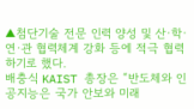▲첨단기술 전문 인력 양성 및 산·학·연·관 협력체계 강화 등에 적극 협력하기로 했다.
배충식 KAIST 총장은 “반도체와 인공지능은 국가 안보와 미래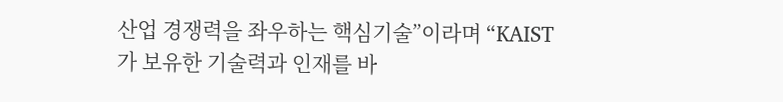산업 경쟁력을 좌우하는 핵심기술”이라며 “KAIST가 보유한 기술력과 인재를 바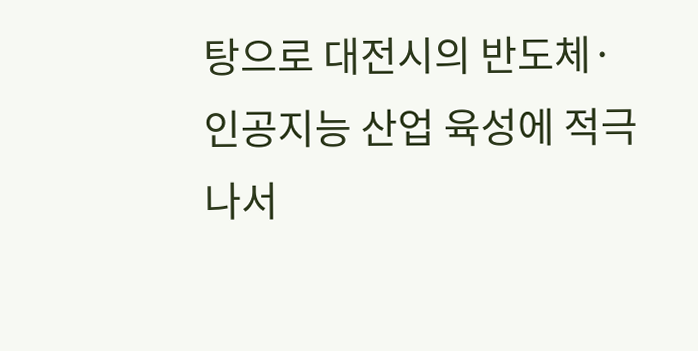탕으로 대전시의 반도체·인공지능 산업 육성에 적극 나서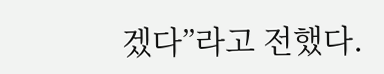겠다”라고 전했다.